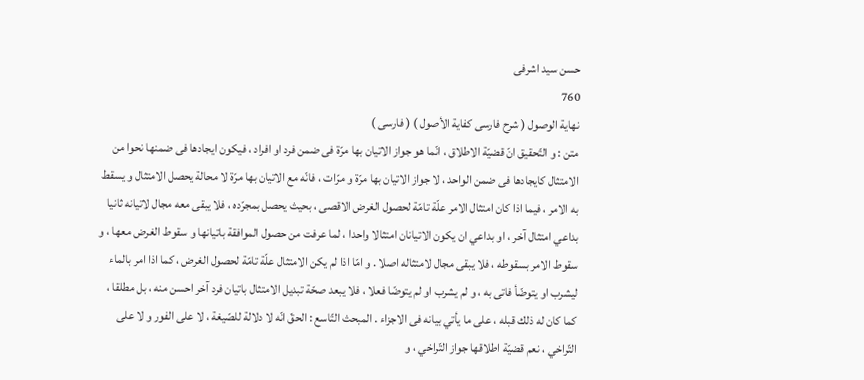حسن سيد اشرفى
760
نهاية الوصول ( شرح فارسى كفاية الأصول ) ( فارسى )
متن : و التّحقيق انّ قضيّة الاطلاق ، انّما هو جواز الاتيان بها مرّة فى ضمن فرد او افراد ، فيكون ايجادها فى ضمنها نحوا من الامتثال كايجادها فى ضمن الواحد ، لا جواز الاتيان بها مرّة و مرّات ، فانّه مع الاتيان بها مرّة لا محالة يحصل الامتثال و يسقط به الامر ، فيما اذا كان امتثال الامر علّة تامّة لحصول الغرض الاقصى ، بحيث يحصل بمجرّده ، فلا يبقى معه مجال لاتيانه ثانيا بداعي امتثال آخر ، او بداعي ان يكون الاتيانان امتثالا واحدا ، لما عرفت من حصول الموافقة باتيانها و سقوط الغرض معها ، و سقوط الامر بسقوطه ، فلا يبقى مجال لامتثاله اصلا . و امّا اذا لم يكن الامتثال علّة تامّة لحصول الغرض ، كما اذا امر بالماء ليشرب او يتوضّأ فاتى به ، و لم يشرب او لم يتوضّا فعلا ، فلا يبعد صحّة تبديل الامتثال باتيان فرد آخر احسن منه ، بل مطلقا ، كما كان له ذلك قبله ، على ما يأتي بيانه فى الاجزاء . المبحث التّاسع : الحقّ انّه لا دلالة للصّيغة ، لا على الفور و لا على التّراخي ، نعم قضيّة اطلاقها جواز التّراخي ، و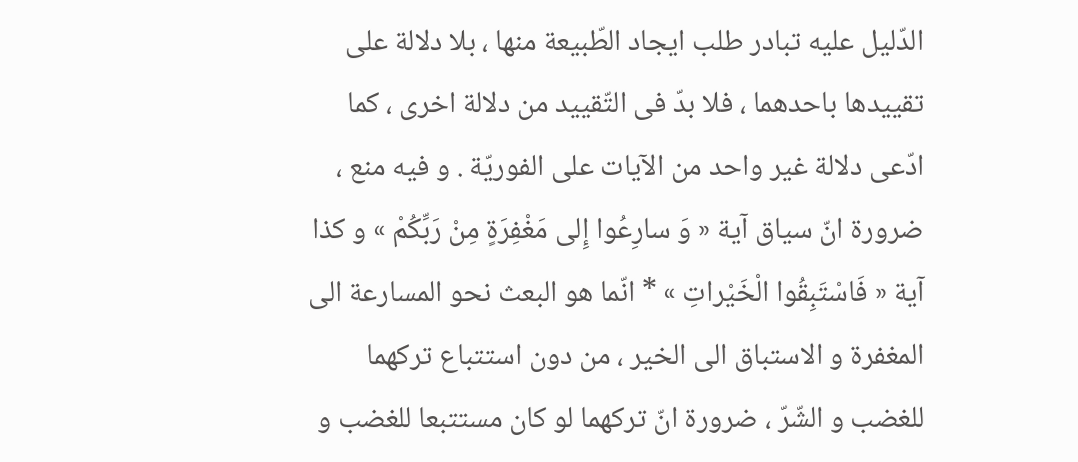الدّليل عليه تبادر طلب ايجاد الطّبيعة منها ، بلا دلالة على تقييدها باحدهما ، فلا بدّ فى التّقييد من دلالة اخرى ، كما ادّعى دلالة غير واحد من الآيات على الفوريّة . و فيه منع ، ضرورة انّ سياق آية « وَ سارِعُوا إِلى مَغْفِرَةٍ مِنْ رَبِّكُمْ » و كذا آية « فَاسْتَبِقُوا الْخَيْراتِ » * انّما هو البعث نحو المسارعة الى المغفرة و الاستباق الى الخير ، من دون استتباع تركهما للغضب و الشّرّ ، ضرورة انّ تركهما لو كان مستتبعا للغضب و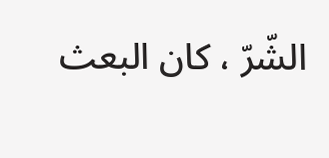الشّرّ ، كان البعث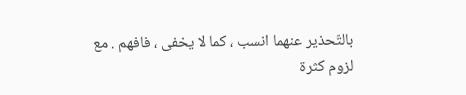بالتّحذير عنهما انسب ، كما لا يخفى ، فافهم . مع لزوم كثرة